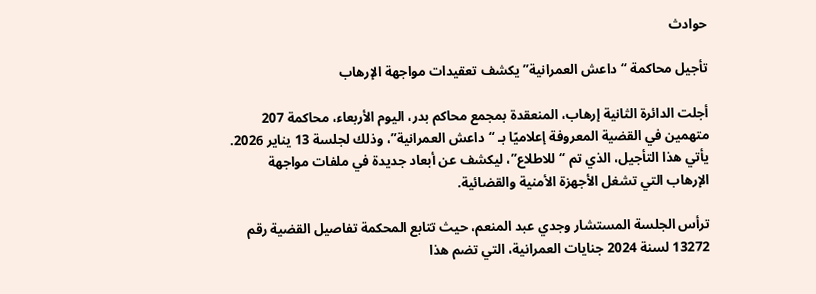حوادث

تأجيل محاكمة “داعش العمرانية” يكشف تعقيدات مواجهة الإرهاب

أجلت الدائرة الثانية إرهاب، المنعقدة بمجمع محاكم بدر، اليوم الأربعاء، محاكمة 207 متهمين في القضية المعروفة إعلاميًا بـ “داعش العمرانية”، وذلك لجلسة 13 يناير 2026. يأتي هذا التأجيل، الذي تم “للاطلاع”، ليكشف عن أبعاد جديدة في ملفات مواجهة الإرهاب التي تشغل الأجهزة الأمنية والقضائية.

ترأس الجلسة المستشار وجدي عبد المنعم، حيث تتابع المحكمة تفاصيل القضية رقم 13272 لسنة 2024 جنايات العمرانية، التي تضم هذا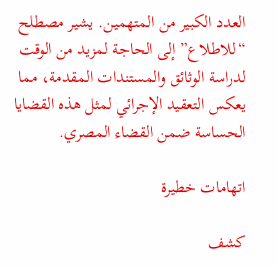العدد الكبير من المتهمين. يشير مصطلح “للاطلاع” إلى الحاجة لمزيد من الوقت لدراسة الوثائق والمستندات المقدمة، مما يعكس التعقيد الإجرائي لمثل هذه القضايا الحساسة ضمن القضاء المصري.

اتهامات خطيرة

كشف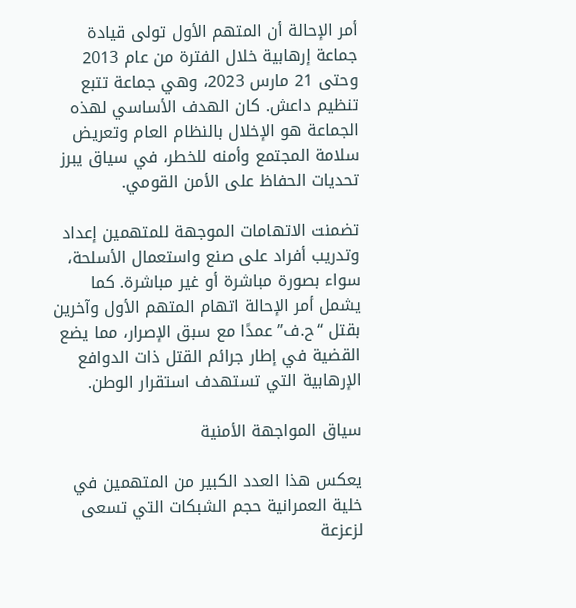أمر الإحالة أن المتهم الأول تولى قيادة جماعة إرهابية خلال الفترة من عام 2013 وحتى 21 مارس 2023، وهي جماعة تتبع تنظيم داعش. كان الهدف الأساسي لهذه الجماعة هو الإخلال بالنظام العام وتعريض سلامة المجتمع وأمنه للخطر، في سياق يبرز تحديات الحفاظ على الأمن القومي.

تضمنت الاتهامات الموجهة للمتهمين إعداد وتدريب أفراد على صنع واستعمال الأسلحة، سواء بصورة مباشرة أو غير مباشرة. كما يشمل أمر الإحالة اتهام المتهم الأول وآخرين بقتل “ح.ف” عمدًا مع سبق الإصرار، مما يضع القضية في إطار جرائم القتل ذات الدوافع الإرهابية التي تستهدف استقرار الوطن.

سياق المواجهة الأمنية

يعكس هذا العدد الكبير من المتهمين في خلية العمرانية حجم الشبكات التي تسعى لزعزعة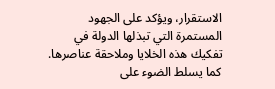الاستقرار، ويؤكد على الجهود المستمرة التي تبذلها الدولة في تفكيك هذه الخلايا وملاحقة عناصرها. كما يسلط الضوء على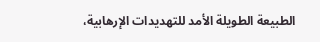الطبيعة الطويلة الأمد للتهديدات الإرهابية،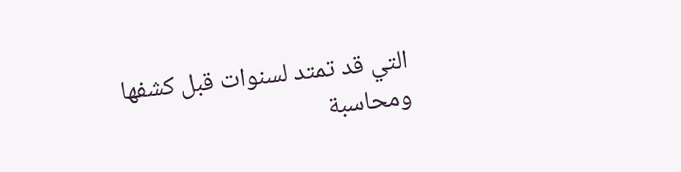التي قد تمتد لسنوات قبل كشفها ومحاسبة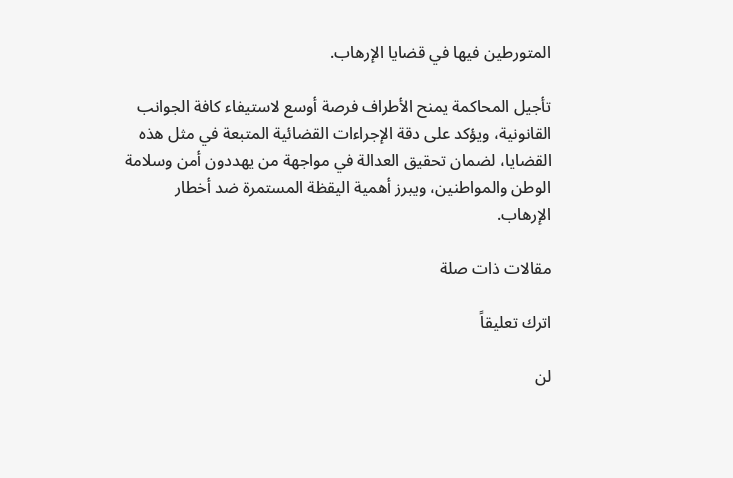المتورطين فيها في قضايا الإرهاب.

تأجيل المحاكمة يمنح الأطراف فرصة أوسع لاستيفاء كافة الجوانب القانونية، ويؤكد على دقة الإجراءات القضائية المتبعة في مثل هذه القضايا، لضمان تحقيق العدالة في مواجهة من يهددون أمن وسلامة الوطن والمواطنين، ويبرز أهمية اليقظة المستمرة ضد أخطار الإرهاب.

مقالات ذات صلة

اترك تعليقاً

لن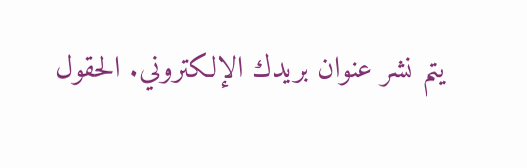يتم نشر عنوان بريدك الإلكتروني. الحقول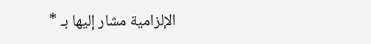الإلزامية مشار إليها بـ *